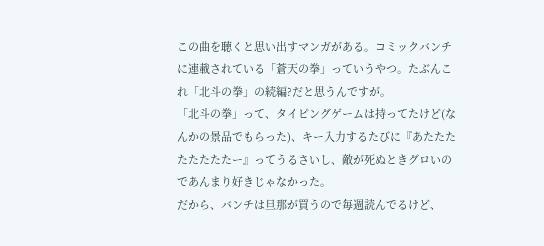この曲を聴くと思い出すマンガがある。コミックバンチに連載されている「蒼天の拳」っていうやつ。たぶんこれ「北斗の拳」の続編?だと思うんですが。
「北斗の拳」って、タイピングゲームは持ってたけど(なんかの景品でもらった)、キー入力するたびに『あたたたたたたたたー』ってうるさいし、敵が死ぬときグロいのであんまり好きじゃなかった。
だから、バンチは旦那が買うので毎週読んでるけど、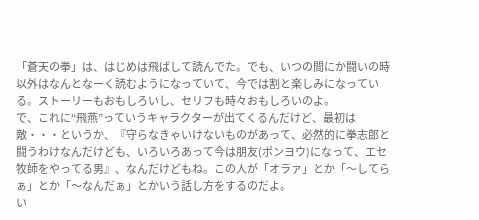「蒼天の拳」は、はじめは飛ばして読んでた。でも、いつの間にか闘いの時以外はなんとなーく読むようになっていて、今では割と楽しみになっている。ストーリーもおもしろいし、セリフも時々おもしろいのよ。
で、これに“飛燕”っていうキャラクターが出てくるんだけど、最初は敵・・・というか、『守らなきゃいけないものがあって、必然的に拳志郎と闘うわけなんだけども、いろいろあって今は朋友(ポンヨウ)になって、エセ牧師をやってる男』、なんだけどもね。この人が「オラァ」とか「〜してらぁ」とか「〜なんだぁ」とかいう話し方をするのだよ。
い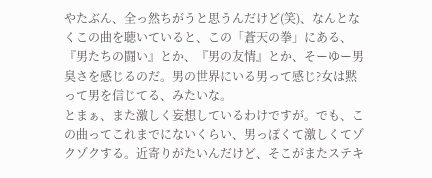やたぶん、全っ然ちがうと思うんだけど(笑)、なんとなくこの曲を聴いていると、この「蒼天の拳」にある、『男たちの闘い』とか、『男の友情』とか、そーゆー男臭さを感じるのだ。男の世界にいる男って感じ?女は黙って男を信じてる、みたいな。
とまぁ、また激しく妄想しているわけですが。でも、この曲ってこれまでにないくらい、男っぽくて激しくてゾクゾクする。近寄りがたいんだけど、そこがまたステキ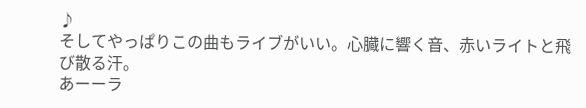♪
そしてやっぱりこの曲もライブがいい。心臓に響く音、赤いライトと飛び散る汗。
あーーラ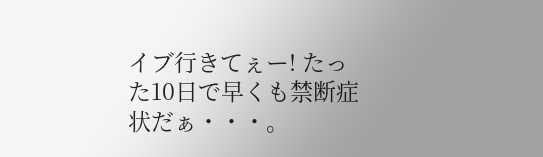イブ行きてぇー! たった10日で早くも禁断症状だぁ・・・。